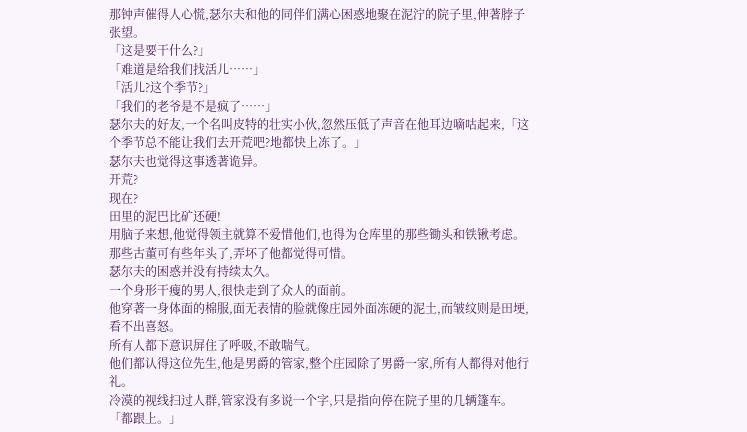那钟声催得人心慌,瑟尔夫和他的同伴们满心困惑地聚在泥泞的院子里,伸著脖子张望。
「这是要干什么?」
「难道是给我们找活儿……」
「活儿?这个季节?」
「我们的老爷是不是疯了……」
瑟尔夫的好友,一个名叫皮特的壮实小伙,忽然压低了声音在他耳边嘀咕起来,「这个季节总不能让我们去开荒吧?地都快上冻了。」
瑟尔夫也觉得这事透著诡异。
开荒?
现在?
田里的泥巴比矿还硬!
用脑子来想,他觉得领主就算不爱惜他们,也得为仓库里的那些锄头和铁锹考虑。
那些古董可有些年头了,弄坏了他都觉得可惜。
瑟尔夫的困惑并没有持续太久。
一个身形干瘦的男人,很快走到了众人的面前。
他穿著一身体面的棉服,面无表情的脸就像庄园外面冻硬的泥土,而皱纹则是田埂,看不出喜怒。
所有人都下意识屏住了呼吸,不敢喘气。
他们都认得这位先生,他是男爵的管家,整个庄园除了男爵一家,所有人都得对他行礼。
冷漠的视线扫过人群,管家没有多说一个字,只是指向停在院子里的几辆篷车。
「都跟上。」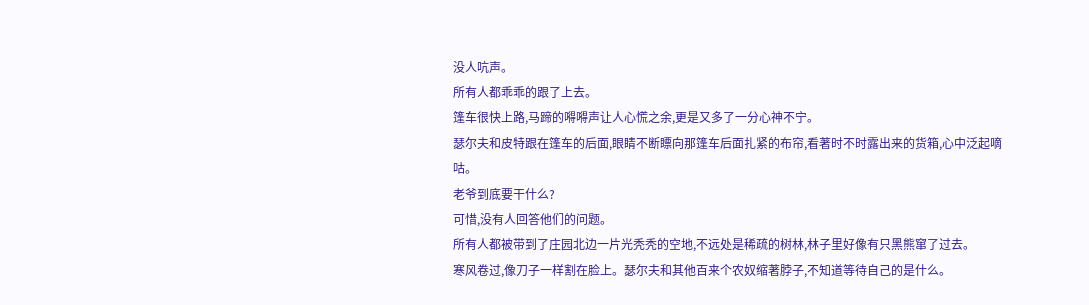没人吭声。
所有人都乖乖的跟了上去。
篷车很快上路,马蹄的嘚嘚声让人心慌之余,更是又多了一分心神不宁。
瑟尔夫和皮特跟在篷车的后面,眼睛不断瞟向那篷车后面扎紧的布帘,看著时不时露出来的货箱,心中泛起嘀咕。
老爷到底要干什么?
可惜,没有人回答他们的问题。
所有人都被带到了庄园北边一片光秃秃的空地,不远处是稀疏的树林,林子里好像有只黑熊窜了过去。
寒风卷过,像刀子一样割在脸上。瑟尔夫和其他百来个农奴缩著脖子,不知道等待自己的是什么。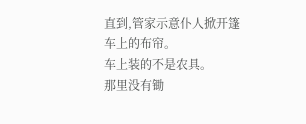直到,管家示意仆人掀开篷车上的布帘。
车上装的不是农具。
那里没有锄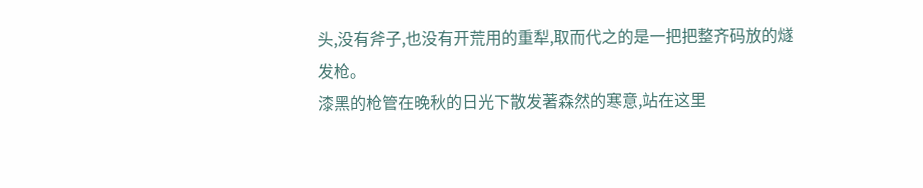头,没有斧子,也没有开荒用的重犁,取而代之的是一把把整齐码放的燧发枪。
漆黑的枪管在晚秋的日光下散发著森然的寒意,站在这里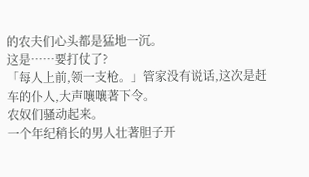的农夫们心头都是猛地一沉。
这是……要打仗了?
「每人上前,领一支枪。」管家没有说话,这次是赶车的仆人,大声嚷嚷著下令。
农奴们骚动起来。
一个年纪稍长的男人壮著胆子开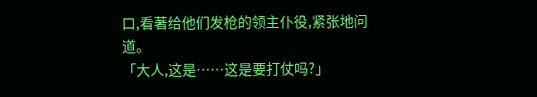口,看著给他们发枪的领主仆役,紧张地问道。
「大人,这是……这是要打仗吗?」